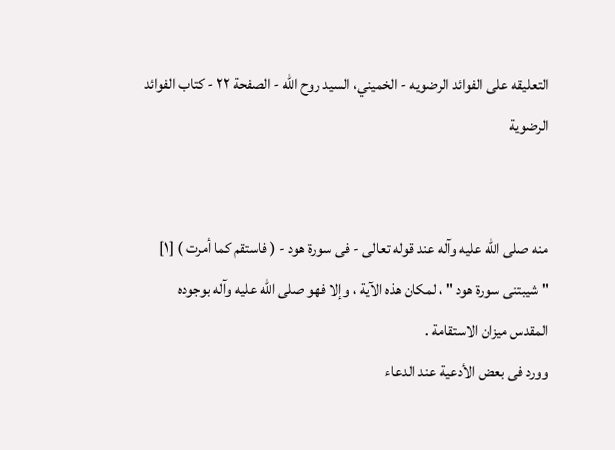التعلیقه علی الفوائد الرضویه - الخميني، السيد روح الله - الصفحة ٢٢ - کتاب الفوائد الرضویة


منه صلی الله علیه وآله عند قوله تعالی - فی سورة هود - ( فاستقم کما أمرت ) [١]
" شیبتنی سورة هود " ، لمکان هذه الآیة ، وإلا فهو صلی الله علیه وآله بوجوده
المقدس میزان الاستقامة .
وورد فی بعض الأدعیة عند الدعاء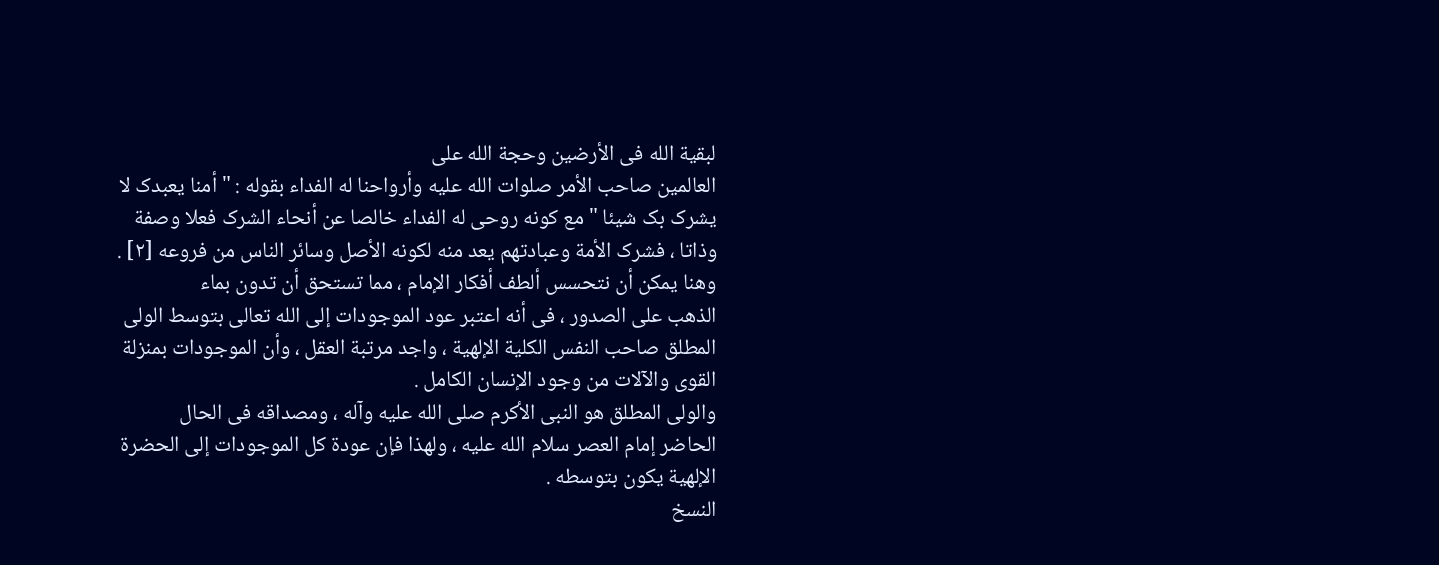لبقیة الله فی الأرضین وحجة الله علی
العالمین صاحب الأمر صلوات الله علیه وأرواحنا له الفداء بقوله : " أمنا یعبدک لا
یشرک بک شیئا " مع کونه روحی له الفداء خالصا عن أنحاء الشرک فعلا وصفة
وذاتا ، فشرک الأمة وعبادتهم یعد منه لکونه الأصل وسائر الناس من فروعه [٢] .
وهنا یمکن أن نتحسس ألطف أفکار الإمام ، مما تستحق أن تدون بماء
الذهب علی الصدور ، فی أنه اعتبر عود الموجودات إلی الله تعالی بتوسط الولی
المطلق صاحب النفس الکلیة الإلهیة ، واجد مرتبة العقل ، وأن الموجودات بمنزلة
القوی والآلات من وجود الإنسان الکامل .
والولی المطلق هو النبی الأکرم صلی الله علیه وآله ، ومصداقه فی الحال
الحاضر إمام العصر سلام الله علیه ، ولهذا فإن عودة کل الموجودات إلی الحضرة
الإلهیة یکون بتوسطه .
النسخ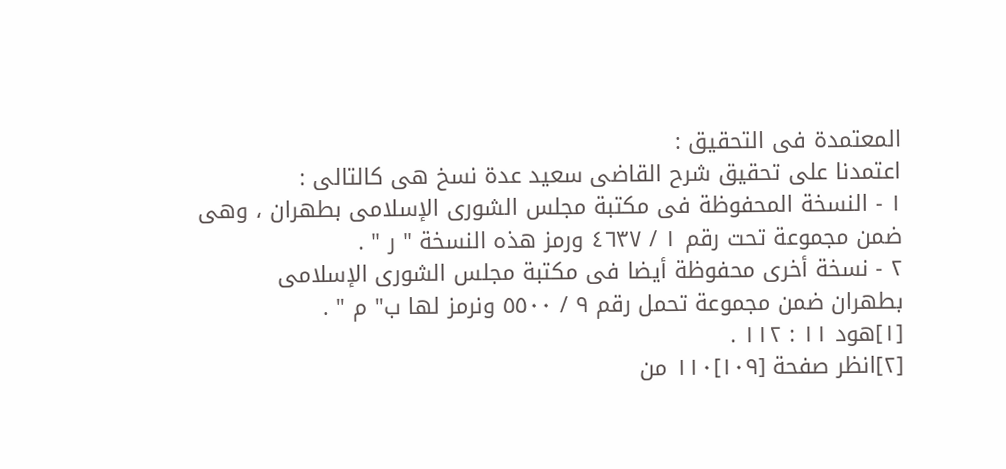المعتمدة فی التحقیق :
اعتمدنا علی تحقیق شرح القاضی سعید عدة نسخ هی کالتالی :
١ - النسخة المحفوظة فی مکتبة مجلس الشوری الإسلامی بطهران ، وهی
ضمن مجموعة تحت رقم ١ / ٤٦٣٧ ورمز هذه النسخة " ر " .
٢ - نسخة أخری محفوظة أیضا فی مکتبة مجلس الشوری الإسلامی
بطهران ضمن مجموعة تحمل رقم ٩ / ٥٥٠٠ ونرمز لها ب" م " .
[١]هود ١١ : ١١٢ .
[٢]انظر صفحة [١٠٩]١١٠ من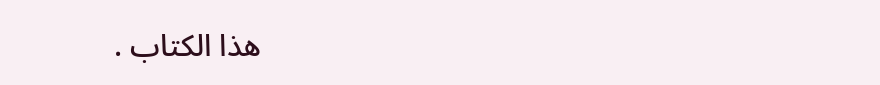هذا الکتاب .